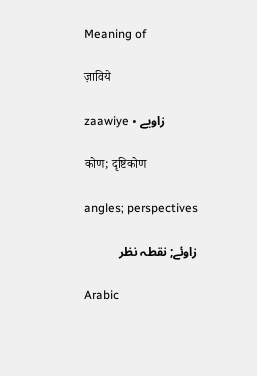Meaning of

ज़ाविये

zaawiye • زاویے

कोण; दृष्टिकोण

angles; perspectives

زاوئے; نقطہ نظر

Arabic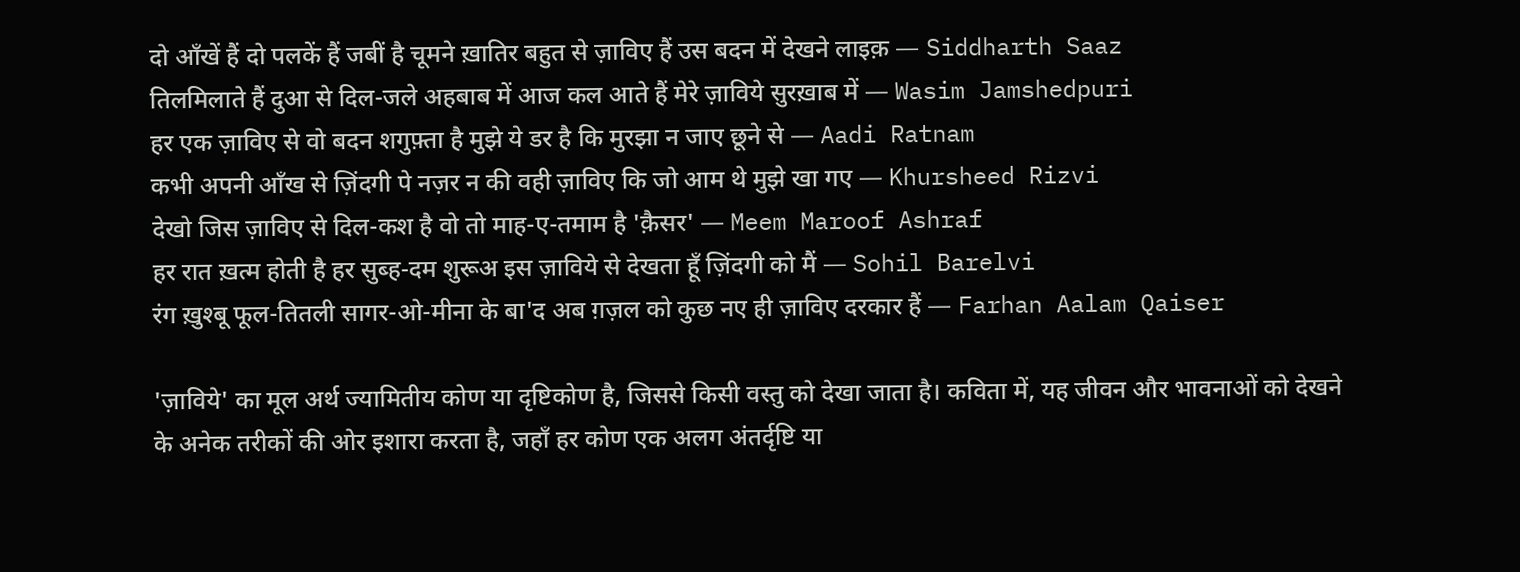दो आँखें हैं दो पलकें हैं जबीं है चूमने ख़ातिर बहुत से ज़ाविए हैं उस बदन में देखने लाइक़ — Siddharth Saaz
तिलमिलाते हैं दुआ से दिल-जले अहबाब में आज कल आते हैं मेरे ज़ाविये सुरख़ाब में — Wasim Jamshedpuri
हर एक ज़ाविए से वो बदन शगुफ़्ता है मुझे ये डर है कि मुरझा न जाए छूने से — Aadi Ratnam
कभी अपनी आँख से ज़िंदगी पे नज़र न की वही ज़ाविए कि जो आम थे मुझे खा गए — Khursheed Rizvi
देखो जिस ज़ाविए से दिल-कश है वो तो माह-ए-तमाम है 'क़ैसर' — Meem Maroof Ashraf
हर रात ख़त्म होती है हर सुब्ह-दम शुरूअ इस ज़ाविये से देखता हूँ ज़िंदगी को मैं — Sohil Barelvi
रंग ख़ुश्बू फूल-तितली सागर-ओ-मीना के बा'द अब ग़ज़ल को कुछ नए ही ज़ाविए दरकार हैं — Farhan Aalam Qaiser

'ज़ाविये' का मूल अर्थ ज्यामितीय कोण या दृष्टिकोण है, जिससे किसी वस्तु को देखा जाता है। कविता में, यह जीवन और भावनाओं को देखने के अनेक तरीकों की ओर इशारा करता है, जहाँ हर कोण एक अलग अंतर्दृष्टि या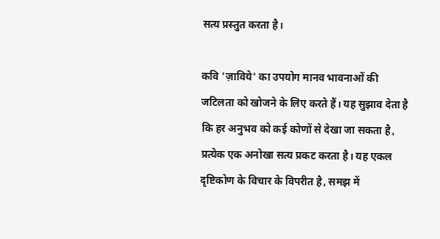सत्य प्रस्तुत करता है।

कवि 'ज़ाविये' का उपयोग मानव भावनाओं की जटिलता को खोजने के लिए करते हैं। यह सुझाव देता है कि हर अनुभव को कई कोणों से देखा जा सकता है, प्रत्येक एक अनोखा सत्य प्रकट करता है। यह एकल दृष्टिकोण के विचार के विपरीत है, समझ में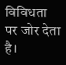विविधता पर जोर देता है।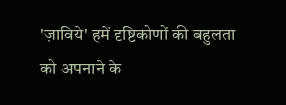'ज़ाविये' हमें दृष्टिकोणों की बहुलता को अपनाने के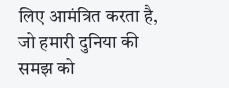लिए आमंत्रित करता है, जो हमारी दुनिया की समझ को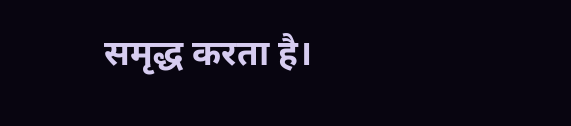समृद्ध करता है।